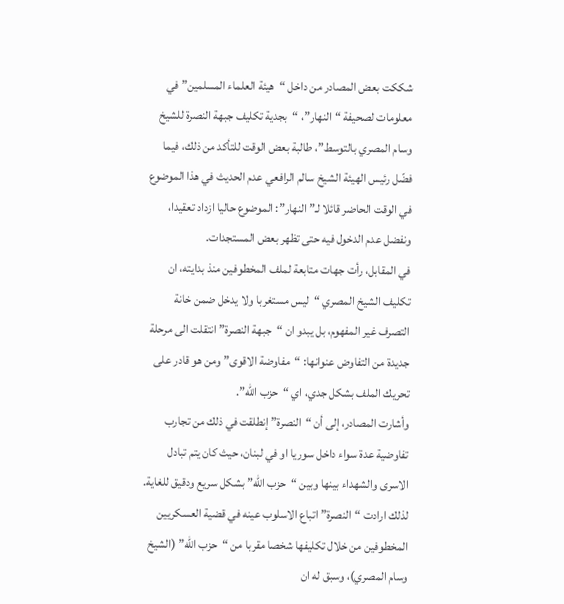شككت بعض المصادر من داخل “هيئة العلماء المسلمين” في معلومات لصحيفة “النهار”، “بجدية تكليف جبهة النصرة للشيخ وسام المصري بالتوسط”، طالبة بعض الوقت للتأكد من ذلك، فيما فضّل رئيس الهيئة الشيخ سالم الرافعي عدم الحديث في هذا الموضوع في الوقت الحاضر قائلا لـ”النهار”: الموضوع حاليا ازداد تعقيدا، ونفضل عدم الدخول فيه حتى تظهر بعض المستجدات.
في المقابل، رأت جهات متابعة لملف المخطوفين منذ بدايته، ان تكليف الشيخ المصري “ليس مستغربا ولا يدخل ضمن خانة التصرف غير المفهوم، بل يبدو ان “جبهة النصرة” انتقلت الى مرحلة جديدة من التفاوض عنوانها: “مفاوضة الاقوى” ومن هو قادر على تحريك الملف بشكل جدي، اي “حزب الله”.
وأشارت المصادر، إلى أن “النصرة” إنطلقت في ذلك من تجارب تفاوضية عدة سواء داخل سوريا او في لبنان، حيث كان يتم تبادل الاسرى والشهداء بينها وبين “حزب الله” بشكل سريع ودقيق للغاية. لذلك ارادت “النصرة” اتباع الاسلوب عينه في قضية العسكريين المخطوفين من خلال تكليفها شخصا مقربا من “حزب الله” (الشيخ وسام المصري)، وسبق له ان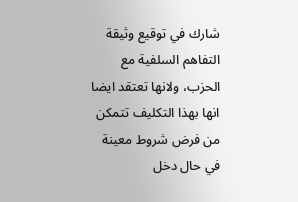شارك في توقيع وثيقة التفاهم السلفية مع الحزب، ولانها تعتقد ايضا انها بهذا التكليف تتمكن من فرض شروط معينة في حال دخل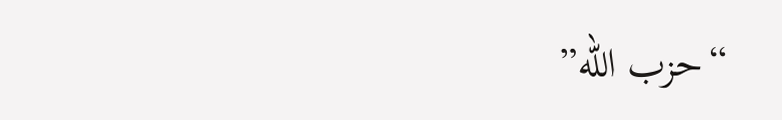“حزب الله”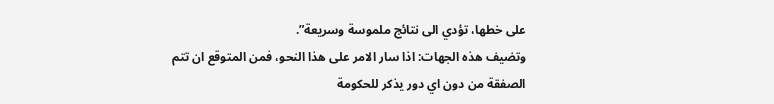على خطها، تؤدي الى نتائج ملموسة وسريعة”.
وتضيف هذه الجهات: اذا سار الامر على هذا النحو، فمن المتوقع ان تتم الصفقة من دون اي دور يذكر للحكومة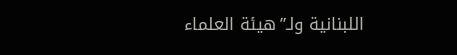اللبنانية ولـ”هيئة العلماء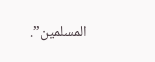المسلمين”.